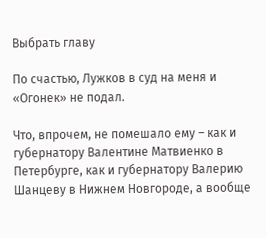Выбрать главу

По счастью, Лужков в суд на меня и «Огонек» не подал.

Что, впрочем, не помешало ему – как и губернатору Валентине Матвиенко в Петербурге, как и губернатору Валерию Шанцеву в Нижнем Новгороде, а вообще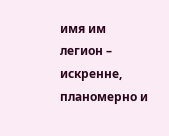имя им легион – искренне, планомерно и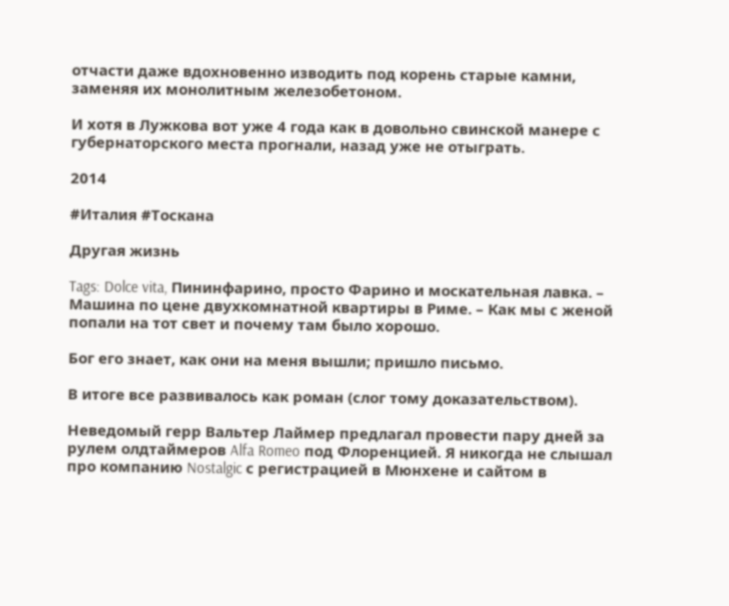отчасти даже вдохновенно изводить под корень старые камни, заменяя их монолитным железобетоном.

И хотя в Лужкова вот уже 4 года как в довольно свинской манере с губернаторского места прогнали, назад уже не отыграть.

2014

#Италия #Тоскана

Другая жизнь

Tags: Dolce vita, Пининфарино, просто Фарино и москательная лавка. – Машина по цене двухкомнатной квартиры в Риме. – Как мы с женой попали на тот свет и почему там было хорошо.

Бог его знает, как они на меня вышли; пришло письмо.

В итоге все развивалось как роман (слог тому доказательством).

Неведомый герр Вальтер Лаймер предлагал провести пару дней за рулем олдтаймеров Alfa Romeo под Флоренцией. Я никогда не слышал про компанию Nostalgic с регистрацией в Мюнхене и сайтом в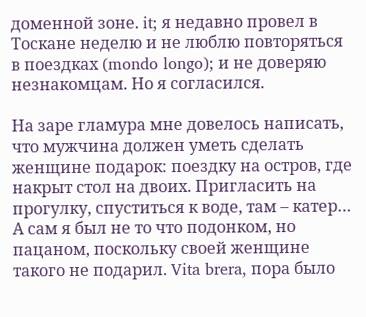доменной зоне. it; я недавно провел в Тоскане неделю и не люблю повторяться в поездках (mondo longo); и не доверяю незнакомцам. Но я согласился.

На заре гламура мне довелось написать, что мужчина должен уметь сделать женщине подарок: поездку на остров, где накрыт стол на двоих. Пригласить на прогулку, спуститься к воде, там – катер… А сам я был не то что подонком, но пацаном, поскольку своей женщине такого не подарил. Vita brera, пора было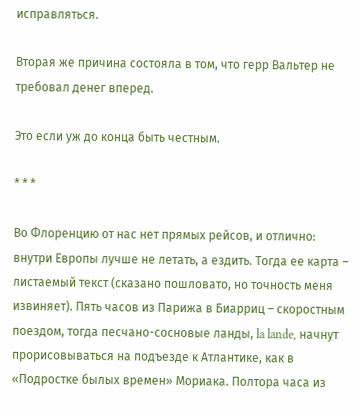исправляться.

Вторая же причина состояла в том, что герр Вальтер не требовал денег вперед.

Это если уж до конца быть честным.

* * *

Во Флоренцию от нас нет прямых рейсов, и отлично: внутри Европы лучше не летать, а ездить. Тогда ее карта – листаемый текст (сказано пошловато, но точность меня извиняет). Пять часов из Парижа в Биарриц – скоростным поездом, тогда песчано-сосновые ланды, la lande, начнут прорисовываться на подъезде к Атлантике, как в «Подростке былых времен» Мориака. Полтора часа из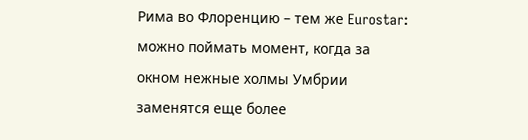Рима во Флоренцию – тем же Eurostar: можно поймать момент, когда за окном нежные холмы Умбрии заменятся еще более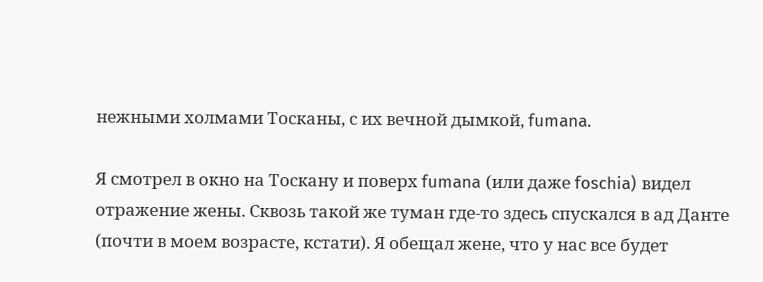нежными холмами Тосканы, с их вечной дымкой, fumana.

Я смотрел в окно на Тоскану и поверх fumana (или даже foschia) видел отражение жены. Сквозь такой же туман где-то здесь спускался в ад Данте (почти в моем возрасте, кстати). Я обещал жене, что у нас все будет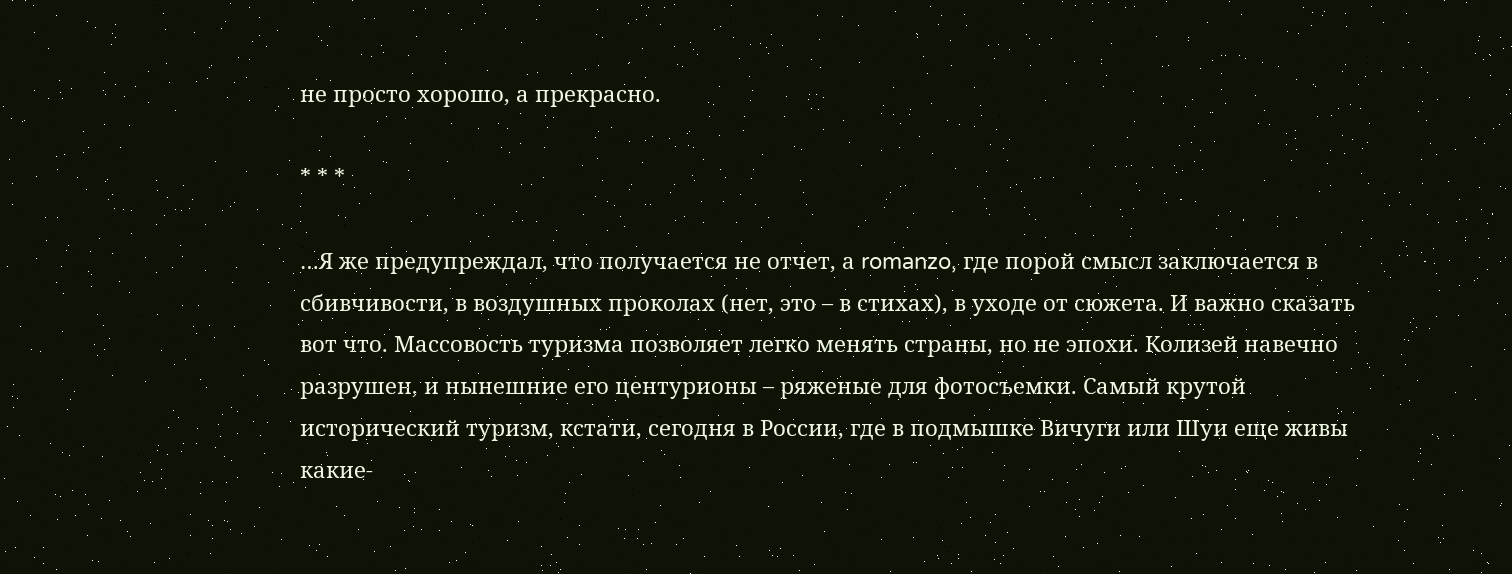не просто хорошо, а прекрасно.

* * *

…Я же предупреждал, что получается не отчет, а romanzo, где порой смысл заключается в сбивчивости, в воздушных проколах (нет, это – в стихах), в уходе от сюжета. И важно сказать вот что. Массовость туризма позволяет легко менять страны, но не эпохи. Колизей навечно разрушен, и нынешние его центурионы – ряженые для фотосъемки. Самый крутой исторический туризм, кстати, сегодня в России, где в подмышке Вичуги или Шуи еще живы какие-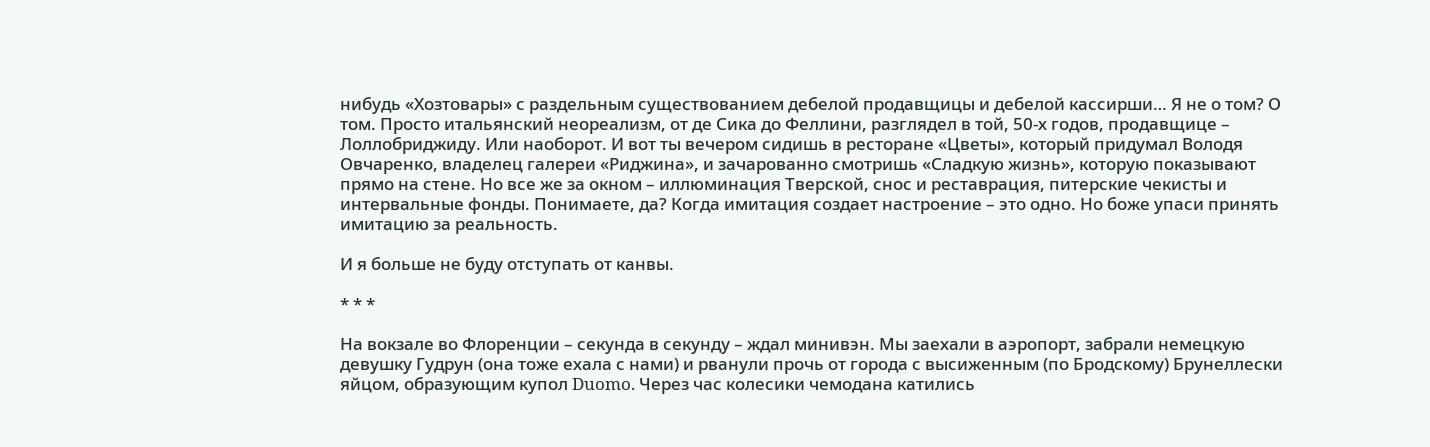нибудь «Хозтовары» с раздельным существованием дебелой продавщицы и дебелой кассирши… Я не о том? О том. Просто итальянский неореализм, от де Сика до Феллини, разглядел в той, 50-х годов, продавщице – Лоллобриджиду. Или наоборот. И вот ты вечером сидишь в ресторане «Цветы», который придумал Володя Овчаренко, владелец галереи «Риджина», и зачарованно смотришь «Сладкую жизнь», которую показывают прямо на стене. Но все же за окном – иллюминация Тверской, снос и реставрация, питерские чекисты и интервальные фонды. Понимаете, да? Когда имитация создает настроение – это одно. Но боже упаси принять имитацию за реальность.

И я больше не буду отступать от канвы.

* * *

На вокзале во Флоренции – секунда в секунду – ждал минивэн. Мы заехали в аэропорт, забрали немецкую девушку Гудрун (она тоже ехала с нами) и рванули прочь от города с высиженным (по Бродскому) Брунеллески яйцом, образующим купол Duomo. Через час колесики чемодана катились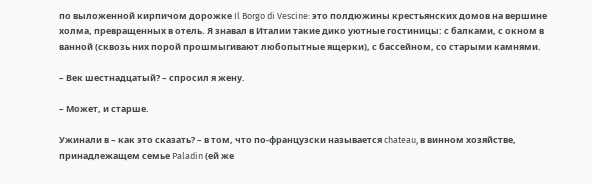по выложенной кирпичом дорожке Il Borgo di Vescine: это полдюжины крестьянских домов на вершине холма, превращенных в отель. Я знавал в Италии такие дико уютные гостиницы: с балками, с окном в ванной (сквозь них порой прошмыгивают любопытные ящерки), с бассейном, со старыми камнями.

– Век шестнадцатый? – спросил я жену.

– Может, и старше.

Ужинали в – как это сказать? – в том, что по-французски называется chateau, в винном хозяйстве, принадлежащем семье Paladin (ей же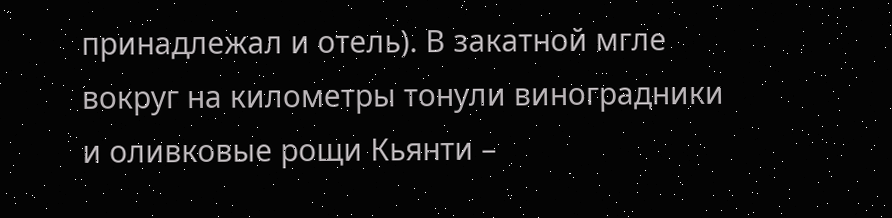принадлежал и отель). В закатной мгле вокруг на километры тонули виноградники и оливковые рощи Кьянти –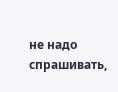не надо спрашивать,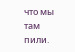что мы там пили.